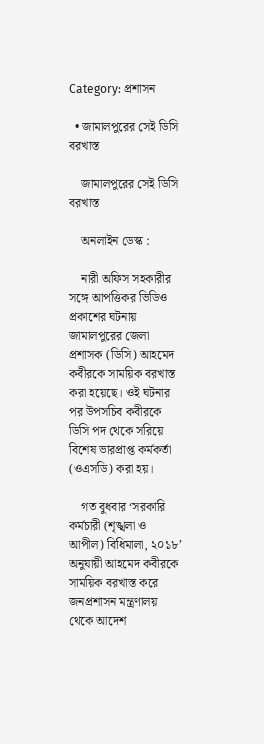Category: প্রশাসন

  • জামালপুরের সেই ডিসি বরখাস্ত

    জামালপুরের সেই ডিসি বরখাস্ত

    অনলাইন ডেস্ক :

    নারী অফিস সহকারীর সঙ্গে আপত্তিকর ভিডিও প্রকাশের ঘটনায় জামালপুরের জেলা প্রশাসক (ডিসি) আহমেদ কবীরকে সাময়িক বরখাস্ত করা হয়েছে। ওই ঘটনার পর উপসচিব কবীরকে ডিসি পদ থেকে সরিয়ে বিশেষ ভারপ্রাপ্ত কর্মকর্তা (ওএসডি) করা হয়।

    গত বুধবার ‘সরকারি কর্মচারী (শৃঙ্খলা ও আপীল) বিধিমালা, ২০১৮’ অনুযায়ী আহমেদ কবীরকে সাময়িক বরখাস্ত করে জনপ্রশাসন মন্ত্রণালয় থেকে আদেশ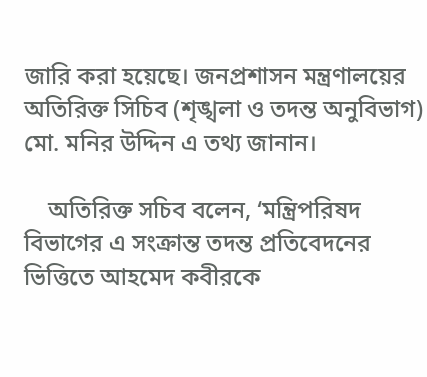জারি করা হয়েছে। জনপ্রশাসন মন্ত্রণালয়ের অতিরিক্ত সিচিব (শৃঙ্খলা ও তদন্ত অনুবিভাগ) মো. মনির উদ্দিন এ তথ্য জানান।

    অতিরিক্ত সচিব বলেন, ‘মন্ত্রিপরিষদ বিভাগের এ সংক্রান্ত তদন্ত প্রতিবেদনের ভিত্তিতে আহমেদ কবীরকে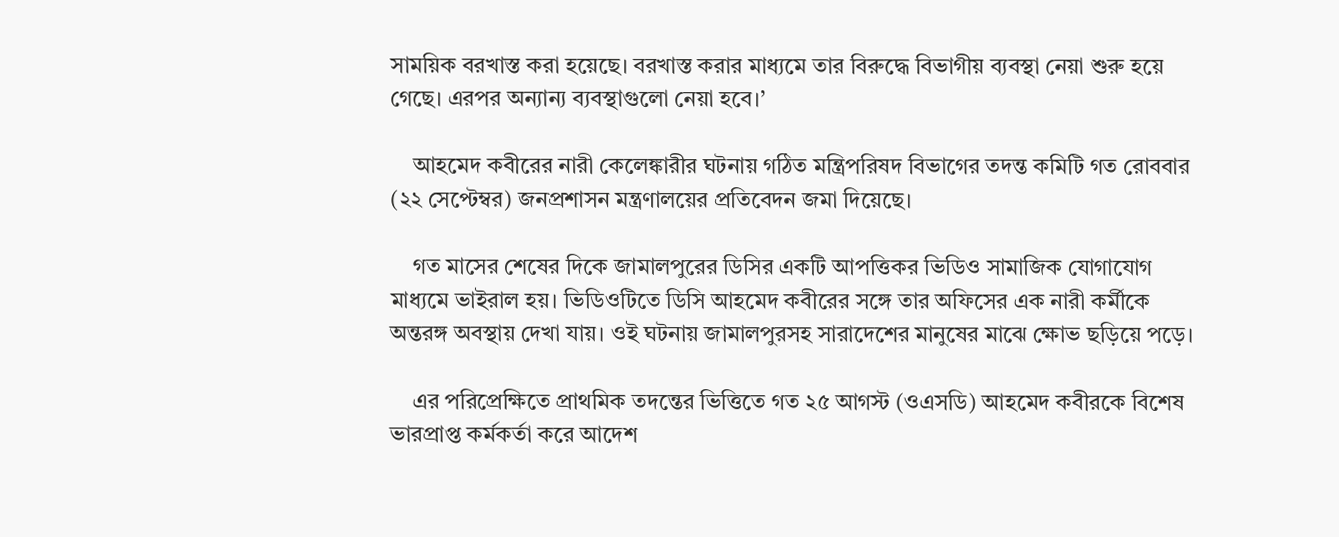সাময়িক বরখাস্ত করা হয়েছে। বরখাস্ত করার মাধ্যমে তার বিরুদ্ধে বিভাগীয় ব্যবস্থা নেয়া শুরু হয়ে গেছে। এরপর অন্যান্য ব্যবস্থাগুলো নেয়া হবে।’

    আহমেদ কবীরের নারী কেলেঙ্কারীর ঘটনায় গঠিত মন্ত্রিপরিষদ বিভাগের তদন্ত কমিটি গত রোববার (২২ সেপ্টেম্বর) জনপ্রশাসন মন্ত্রণালয়ের প্রতিবেদন জমা দিয়েছে।

    গত মাসের শেষের দিকে জামালপুরের ডিসির একটি আপত্তিকর ভিডিও সামাজিক যোগাযোগ মাধ্যমে ভাইরাল হয়। ভিডিওটিতে ডিসি আহমেদ কবীরের সঙ্গে তার অফিসের এক নারী কর্মীকে অন্তরঙ্গ অবস্থায় দেখা যায়। ওই ঘটনায় জামালপুরসহ সারাদেশের মানুষের মাঝে ক্ষোভ ছড়িয়ে পড়ে।

    এর পরিপ্রেক্ষিতে প্রাথমিক তদন্তের ভিত্তিতে গত ২৫ আগস্ট (ওএসডি) আহমেদ কবীরকে বিশেষ ভারপ্রাপ্ত কর্মকর্তা করে আদেশ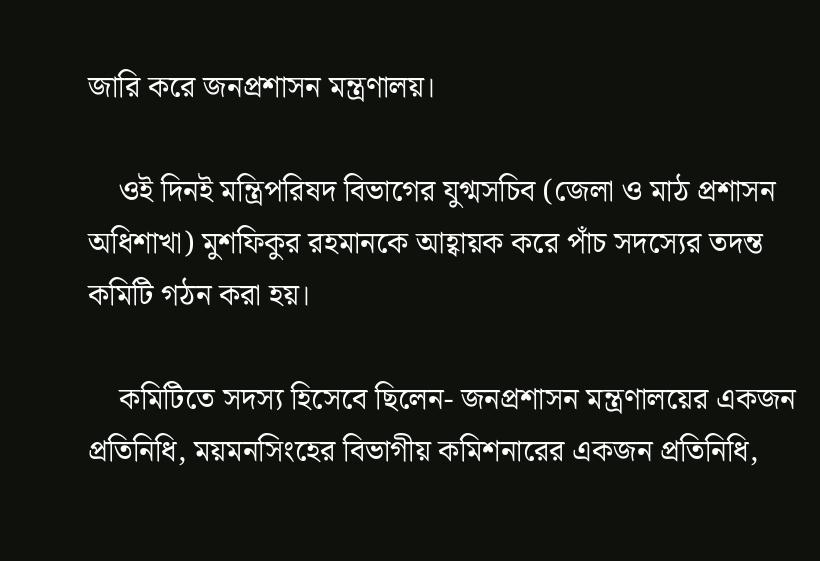জারি করে জনপ্রশাসন মন্ত্রণালয়।

    ওই দিনই মন্ত্রিপরিষদ বিভাগের যুগ্মসচিব (জেলা ও মাঠ প্রশাসন অধিশাখা) মুশফিকুর রহমানকে আহ্বায়ক করে পাঁচ সদস্যের তদন্ত কমিটি গঠন করা হয়।

    কমিটিতে সদস্য হিসেবে ছিলেন- জনপ্রশাসন মন্ত্রণালয়ের একজন প্রতিনিধি, ময়মনসিংহের বিভাগীয় কমিশনারের একজন প্রতিনিধি,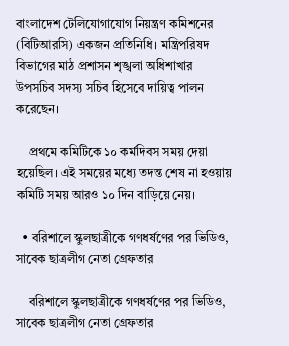বাংলাদেশ টেলিযোগাযোগ নিয়ন্ত্রণ কমিশনের (বিটিআরসি) একজন প্রতিনিধি। মন্ত্রিপরিষদ বিভাগের মাঠ প্রশাসন শৃঙ্খলা অধিশাখার উপসচিব সদস্য সচিব হিসেবে দায়িত্ব পালন করেছেন।

    প্রথমে কমিটিকে ১০ কর্মদিবস সময় দেয়া হয়েছিল। এই সময়ের মধ্যে তদন্ত শেষ না হওয়ায় কমিটি সময় আরও ১০ দিন বাড়িয়ে নেয়।

  • বরিশালে স্কুলছাত্রীকে গণধর্ষণের পর ভিডিও, সাবেক ছাত্রলীগ নেতা গ্রেফতার

    বরিশালে স্কুলছাত্রীকে গণধর্ষণের পর ভিডিও, সাবেক ছাত্রলীগ নেতা গ্রেফতার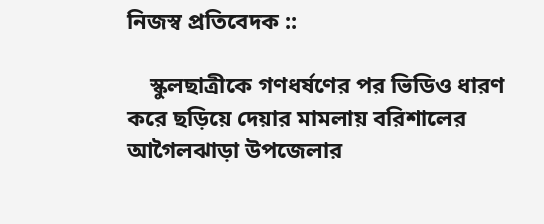নিজস্ব প্রতিবেদক ::

    স্কুলছাত্রীকে গণধর্ষণের পর ভিডিও ধারণ করে ছড়িয়ে দেয়ার মামলায় বরিশালের আগৈলঝাড়া উপজেলার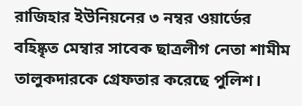রাজিহার ইউনিয়নের ৩ নম্বর ওয়ার্ডের বহিষ্কৃত মেম্বার সাবেক ছাত্রলীগ নেতা শামীম তালুকদারকে গ্রেফতার করেছে পুলিশ।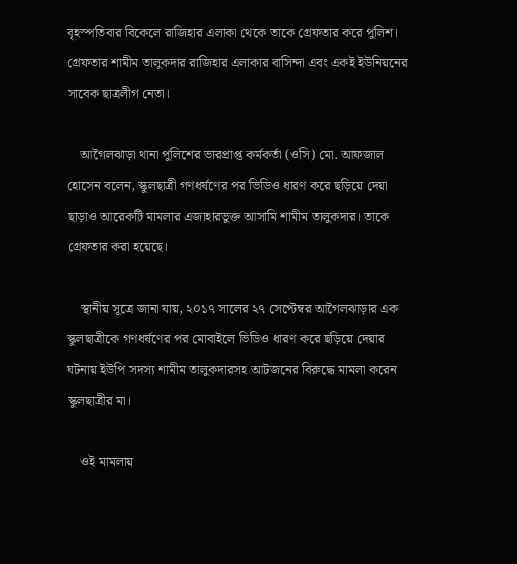বৃহস্পতিবার বিকেলে রাজিহার এলাকা থেকে তাকে গ্রেফতার করে পুলিশ। গ্রেফতার শামীম তালুকদার রাজিহার এলাকার বাসিন্দা এবং একই ইউনিয়নের সাবেক ছাত্রলীগ নেতা।

    আগৈলঝাড়া থানা পুলিশের ভারপ্রাপ্ত কর্মকর্তা (ওসি) মো. আফজাল হোসেন বলেন, স্কুলছাত্রী গণধর্ষণের পর ভিডিও ধারণ করে ছড়িয়ে দেয়া ছাড়াও আরেকটি মামলার এজাহারভুক্ত আসামি শামীম তালুকদার। তাকে গ্রেফতার করা হয়েছে।

    স্থানীয় সূত্রে জানা যায়, ২০১৭ সালের ২৭ সেপ্টেম্বর আগৈলঝাড়ার এক স্কুলছাত্রীকে গণধর্ষণের পর মোবাইলে ভিডিও ধারণ করে ছড়িয়ে দেয়ার ঘটনায় ইউপি সদস্য শামীম তালুকদারসহ আটজনের বিরুদ্ধে মামলা করেন স্কুলছাত্রীর মা।

    ওই মামলায়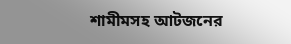শামীমসহ আটজনের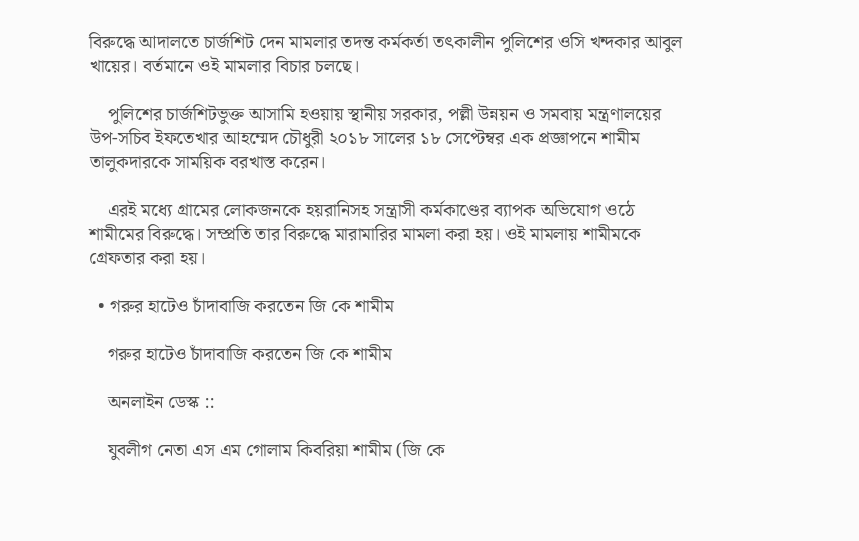বিরুদ্ধে আদালতে চার্জশিট দেন মামলার তদন্ত কর্মকর্তা তৎকালীন পুলিশের ওসি খন্দকার আবুল খায়ের। বর্তমানে ওই মামলার বিচার চলছে।

    পুলিশের চার্জশিটভুক্ত আসামি হওয়ায় স্থানীয় সরকার, পল্লী উন্নয়ন ও সমবায় মন্ত্রণালয়ের উপ-সচিব ইফতেখার আহম্মেদ চৌধুরী ২০১৮ সালের ১৮ সেপ্টেম্বর এক প্রজ্ঞাপনে শামীম তালুকদারকে সাময়িক বরখাস্ত করেন।

    এরই মধ্যে গ্রামের লোকজনকে হয়রানিসহ সন্ত্রাসী কর্মকাণ্ডের ব্যাপক অভিযোগ ওঠে শামীমের বিরুদ্ধে। সম্প্রতি তার বিরুদ্ধে মারামারির মামলা করা হয়। ওই মামলায় শামীমকে গ্রেফতার করা হয়।

  • গরুর হাটেও চাঁদাবাজি করতেন জি কে শামীম

    গরুর হাটেও চাঁদাবাজি করতেন জি কে শামীম

    অনলাইন ডেস্ক ::

    যুবলীগ নেতা এস এম গোলাম কিবরিয়া শামীম (জি কে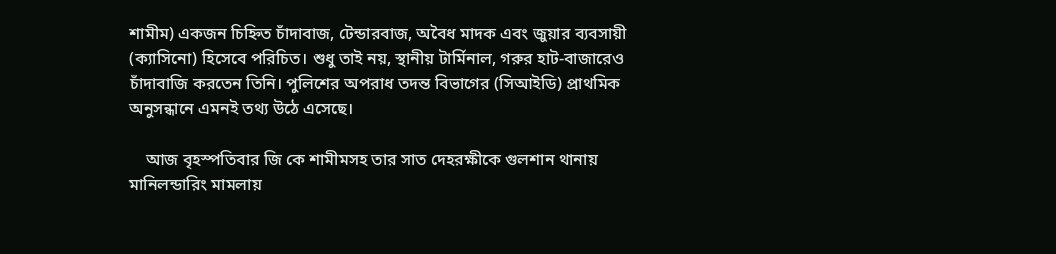শামীম) একজন চিহ্নিত চাঁদাবাজ, টেন্ডারবাজ, অবৈধ মাদক এবং জুয়ার ব্যবসায়ী (ক্যাসিনো) হিসেবে পরিচিত। শুধু তাই নয়, স্থানীয় টার্মিনাল, গরুর হাট-বাজারেও চাঁদাবাজি করতেন তিনি। পুলিশের অপরাধ তদন্ত বিভাগের (সিআইডি) প্রাথমিক অনুসন্ধানে এমনই তথ্য উঠে এসেছে।

    আজ বৃহস্পতিবার জি কে শামীমসহ তার সাত দেহরক্ষীকে গুলশান থানায় মানিলন্ডারিং মামলায়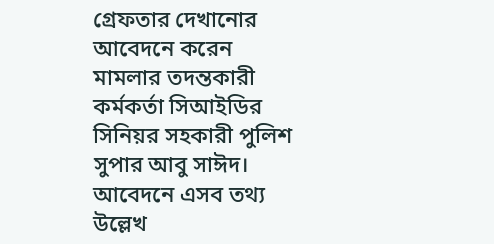গ্রেফতার দেখানোর আবেদনে করেন মামলার তদন্তকারী কর্মকর্তা সিআইডির সিনিয়র সহকারী পুলিশ সুপার আবু সাঈদ। আবেদনে এসব তথ্য উল্লেখ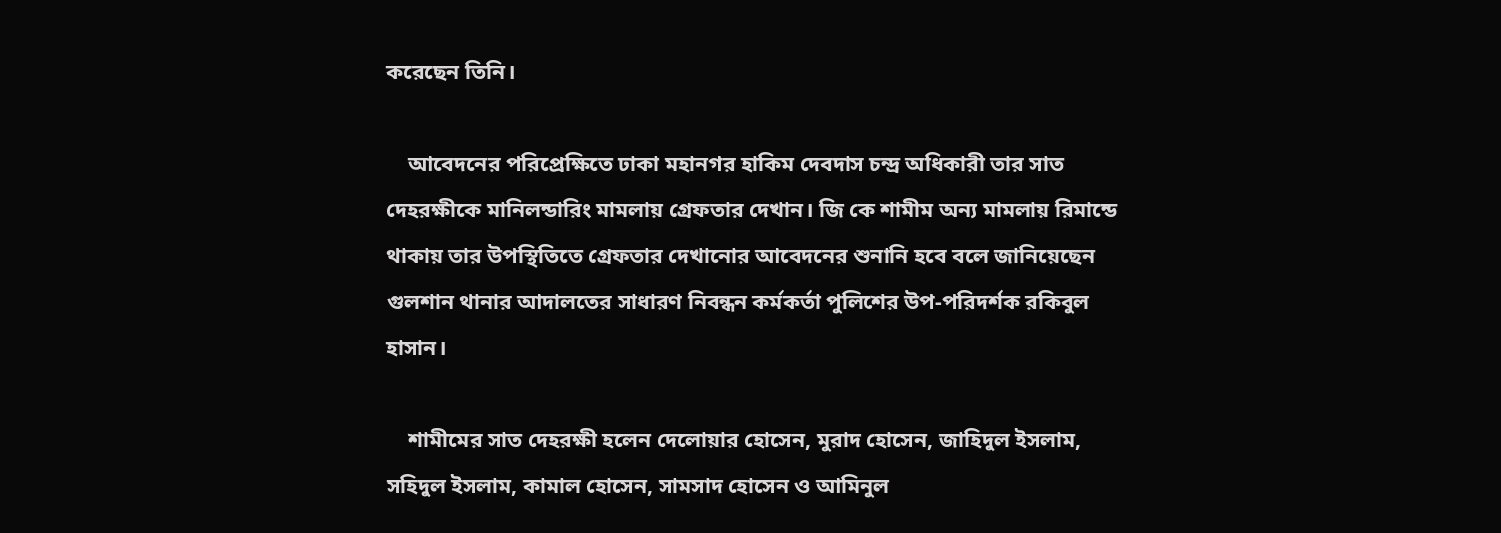করেছেন তিনি।

    আবেদনের পরিপ্রেক্ষিতে ঢাকা মহানগর হাকিম দেবদাস চন্দ্র অধিকারী তার সাত দেহরক্ষীকে মানিলন্ডারিং মামলায় গ্রেফতার দেখান। জি কে শামীম অন্য মামলায় রিমান্ডে থাকায় তার উপস্থিতিতে গ্রেফতার দেখানোর আবেদনের শুনানি হবে বলে জানিয়েছেন গুলশান থানার আদালতের সাধারণ নিবন্ধন কর্মকর্তা পুলিশের উপ-পরিদর্শক রকিবুল হাসান।

    শামীমের সাত দেহরক্ষী হলেন দেলোয়ার হোসেন, মুরাদ হোসেন, জাহিদুল ইসলাম, সহিদুল ইসলাম, কামাল হোসেন, সামসাদ হোসেন ও আমিনুল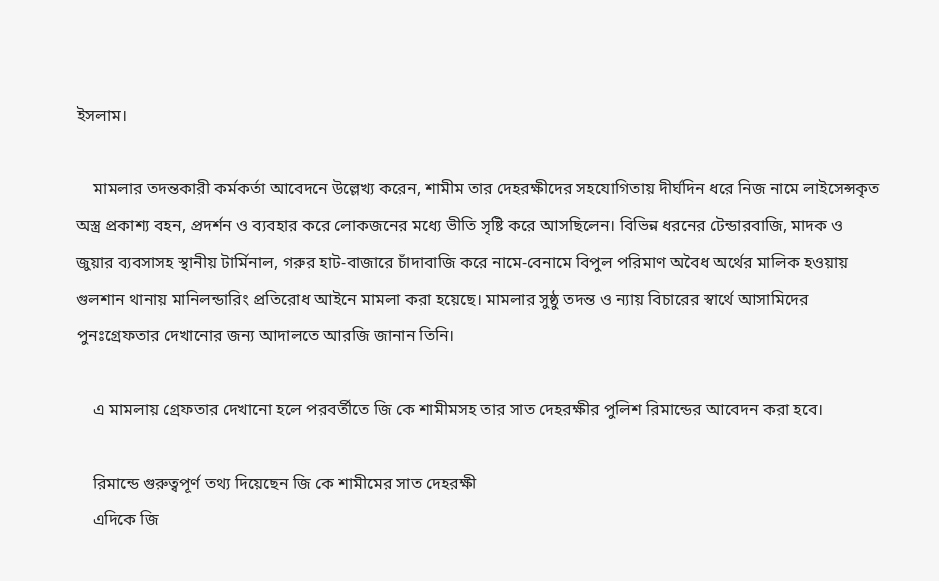ইসলাম।

    মামলার তদন্তকারী কর্মকর্তা আবেদনে উল্লেখ্য করেন, শামীম তার দেহরক্ষীদের সহযোগিতায় দীর্ঘদিন ধরে নিজ নামে লাইসেন্সকৃত অস্ত্র প্রকাশ্য বহন, প্রদর্শন ও ব্যবহার করে লোকজনের মধ্যে ভীতি সৃষ্টি করে আসছিলেন। বিভিন্ন ধরনের টেন্ডারবাজি, মাদক ও জুয়ার ব্যবসাসহ স্থানীয় টার্মিনাল, গরুর হাট-বাজারে চাঁদাবাজি করে নামে-বেনামে বিপুল পরিমাণ অবৈধ অর্থের মালিক হওয়ায় গুলশান থানায় মানিলন্ডারিং প্রতিরোধ আইনে মামলা করা হয়েছে। মামলার সুষ্ঠু তদন্ত ও ন্যায় বিচারের স্বার্থে আসামিদের পুনঃগ্রেফতার দেখানোর জন্য আদালতে আরজি জানান তিনি।

    এ মামলায় গ্রেফতার দেখানো হলে পরবর্তীতে জি কে শামীমসহ তার সাত দেহরক্ষীর পুলিশ রিমান্ডের আবেদন করা হবে।

    রিমান্ডে গুরুত্বপূর্ণ তথ্য দিয়েছেন জি কে শামীমের সাত দেহরক্ষী
    এদিকে জি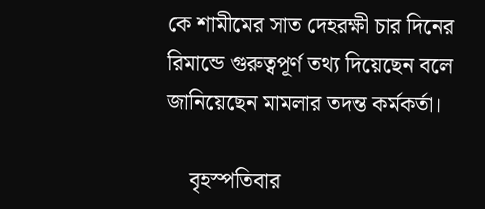কে শামীমের সাত দেহরক্ষী চার দিনের রিমান্ডে গুরুত্বপূর্ণ তথ্য দিয়েছেন বলে জানিয়েছেন মামলার তদন্ত কর্মকর্তা।

    বৃহস্পতিবার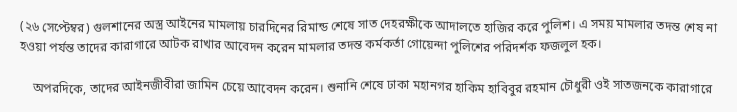(২৬ সেপ্টেম্বর) গুলশানের অস্ত্র আইনের মামলায় চারদিনের রিমান্ড শেষে সাত দেহরক্ষীকে আদালতে হাজির করে পুলিশ। এ সময় মামলার তদন্ত শেষ না হওয়া পর্যন্ত তাদের কারাগারে আটক রাখার আবেদন করেন মামলার তদন্ত কর্মকর্তা গোয়েন্দা পুলিশের পরিদর্শক ফজলুল হক।

    অপরদিকে, তাদের আইনজীবীরা জামিন চেয়ে আবেদন করেন। শুনানি শেষে ঢাকা মহানগর হাকিম হাবিবুর রহমান চৌধুরী ওই সাতজনকে কারাগারে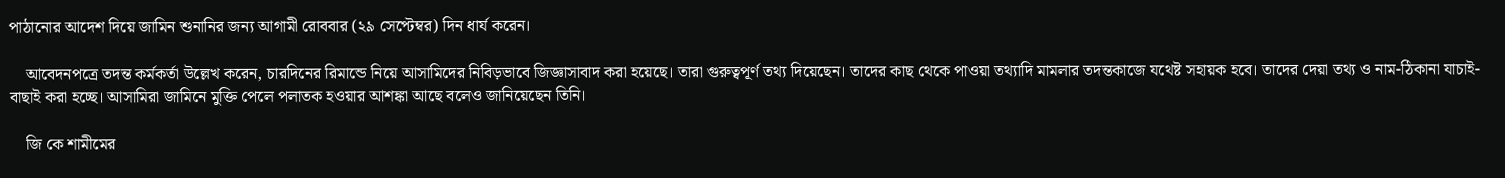পাঠানোর আদেশ দিয়ে জামিন শুনানির জন্য আগামী রোববার (২৯ সেপ্টেম্বর) দিন ধার্য করেন।

    আবেদনপত্রে তদন্ত কর্মকর্তা উল্লেখ করেন, চারদিনের রিমান্ডে নিয়ে আসামিদের নিবিড়ভাবে জিজ্ঞাসাবাদ করা হয়েছে। তারা গুরুত্বপূর্ণ তথ্য দিয়েছেন। তাদের কাছ থেকে পাওয়া তথ্যাদি মামলার তদন্তকাজে যথেষ্ট সহায়ক হবে। তাদের দেয়া তথ্য ও নাম-ঠিকানা যাচাই-বাছাই করা হচ্ছে। আসামিরা জামিনে মুক্তি পেলে পলাতক হওয়ার আশঙ্কা আছে বলেও জানিয়েছেন তিনি।

    জি কে শামীমের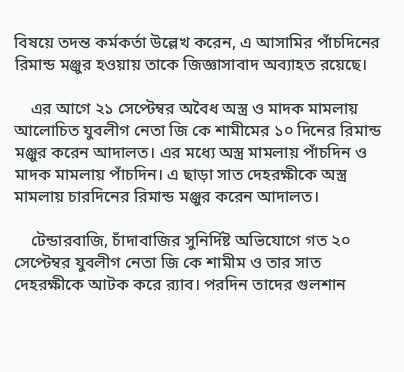বিষয়ে তদন্ত কর্মকর্তা উল্লেখ করেন, এ আসামির পাঁচদিনের রিমান্ড মঞ্জুর হওয়ায় তাকে জিজ্ঞাসাবাদ অব্যাহত রয়েছে।

    এর আগে ২১ সেপ্টেম্বর অবৈধ অস্ত্র ও মাদক মামলায় আলোচিত যুবলীগ নেতা জি কে শামীমের ১০ দিনের রিমান্ড মঞ্জুর করেন আদালত। এর মধ্যে অস্ত্র মামলায় পাঁচদিন ও মাদক মামলায় পাঁচদিন। এ ছাড়া সাত দেহরক্ষীকে অস্ত্র মামলায় চারদিনের রিমান্ড মঞ্জুর করেন আদালত।

    টেন্ডারবাজি, চাঁদাবাজির সুনির্দিষ্ট অভিযোগে গত ২০ সেপ্টেম্বর যুবলীগ নেতা জি কে শামীম ও তার সাত দেহরক্ষীকে আটক করে র‌্যাব। পরদিন তাদের গুলশান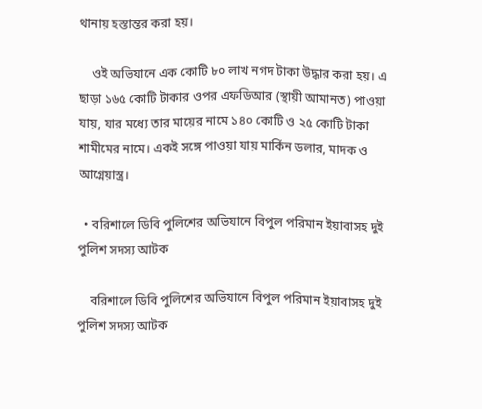থানায় হস্তান্তর করা হয়।

    ওই অভিযানে এক কোটি ৮০ লাখ নগদ টাকা উদ্ধার করা হয়। এ ছাড়া ১৬৫ কোটি টাকার ওপর এফডিআর (স্থায়ী আমানত) পাওয়া যায়, যার মধ্যে তার মায়ের নামে ১৪০ কোটি ও ২৫ কোটি টাকা শামীমের নামে। একই সঙ্গে পাওয়া যায় মার্কিন ডলার, মাদক ও আগ্নেয়াস্ত্র।

  • বরিশালে ডিবি পুলিশের অভিযানে বিপুল পরিমান ইয়াবাসহ দুই পুলিশ সদস্য আটক

    বরিশালে ডিবি পুলিশের অভিযানে বিপুল পরিমান ইয়াবাসহ দুই পুলিশ সদস্য আটক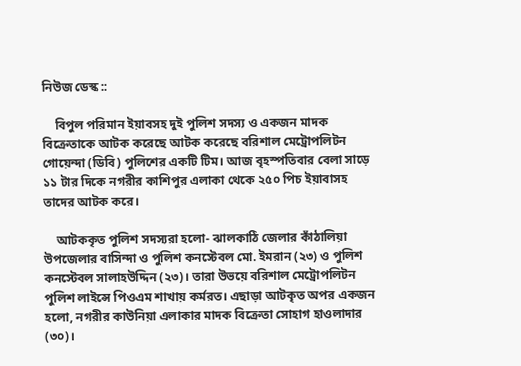নিউজ ডেস্ক ::

    বিপুল পরিমান ইয়াবসহ দুই পুলিশ সদস্য ও একজন মাদক বিক্রেতাকে আটক করেছে আটক করেছে বরিশাল মেট্রোপলিটন গোয়েন্দা (ডিবি) পুলিশের একটি টিম। আজ বৃহস্পতিবার বেলা সাড়ে ১১ টার দিকে নগরীর কাশিপুর এলাকা থেকে ২৫০ পিচ ইয়াবাসহ তাদের আটক করে।

    আটককৃত পুলিশ সদস্যরা হলো- ঝালকাঠি জেলার কাঁঠালিয়া উপজেলার বাসিন্দা ও পুলিশ কনস্টেবল মো. ইমরান (২৩) ও পুলিশ কনস্টেবল সালাহউদ্দিন (২৩)। তারা উভয়ে বরিশাল মেট্রোপলিটন পুলিশ লাইন্সে পিওএম শাখায় কর্মরত। এছাড়া আটকৃত অপর একজন হলো, নগরীর কাউনিয়া এলাকার মাদক বিক্রেতা সোহাগ হাওলাদার (৩০)।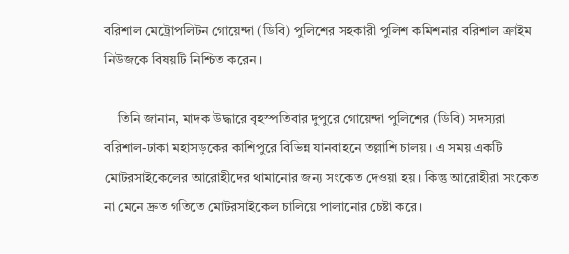বরিশাল মেট্রোপলিটন গোয়েন্দা (ডিবি) পুলিশের সহকারী পুলিশ কমিশনার বরিশাল ক্রাইম নিউজকে বিষয়টি নিশ্চিত করেন।

    তিনি জানান, মাদক উদ্ধারে বৃহস্পতিবার দুপুরে গোয়েন্দা পুলিশের (ডিবি) সদস্যরা বরিশাল-ঢাকা মহাসড়কের কাশিপুরে বিভিন্ন যানবাহনে তল্লাশি চালয়। এ সময় একটি মোটরসাইকেলের আরোহীদের থামানোর জন্য সংকেত দেওয়া হয়। কিন্তু আরোহীরা সংকেত না মেনে দ্রুত গতিতে মোটরসাইকেল চালিয়ে পালানোর চেষ্টা করে।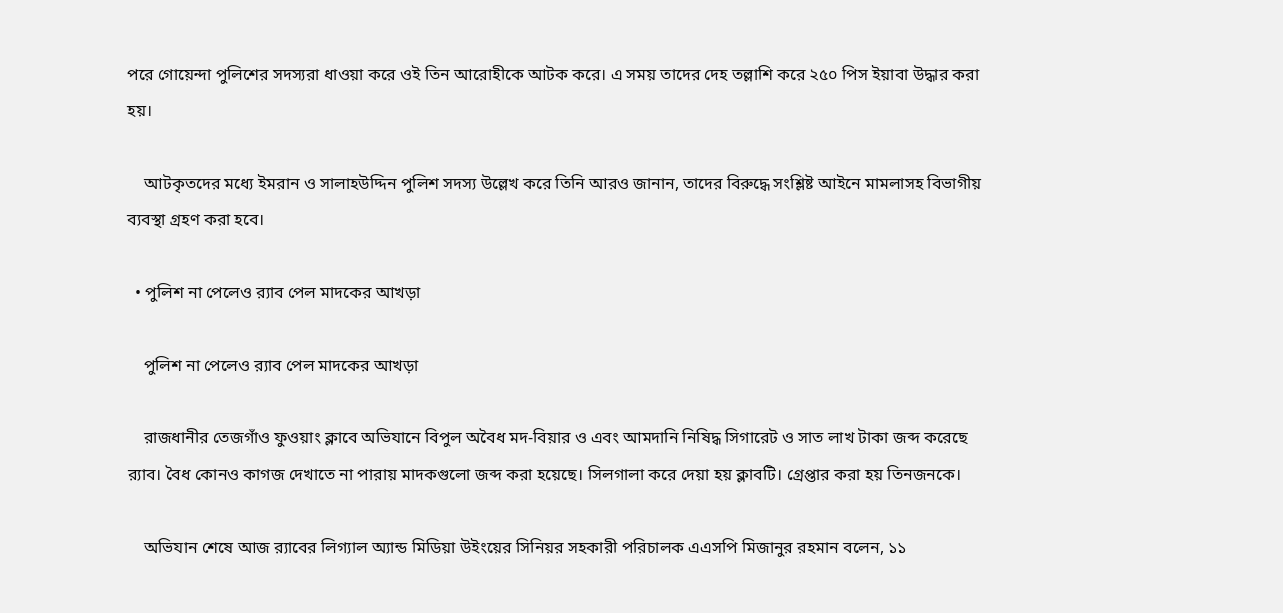পরে গোয়েন্দা পুলিশের সদস্যরা ধাওয়া করে ওই তিন আরোহীকে আটক করে। এ সময় তাদের দেহ তল্লাশি করে ২৫০ পিস ইয়াবা উদ্ধার করা হয়।

    আটকৃতদের মধ্যে ইমরান ও সালাহউদ্দিন পুলিশ সদস্য উল্লেখ করে তিনি আরও জানান, তাদের বিরুদ্ধে সংশ্লিষ্ট আইনে মামলাসহ বিভাগীয় ব্যবস্থা গ্রহণ করা হবে।

  • পুলিশ না পেলেও র‌্যাব পেল মাদকের আখড়া

    পুলিশ না পেলেও র‌্যাব পেল মাদকের আখড়া

    রাজধানীর তেজগাঁও ফুওয়াং ক্লাবে অভিযানে বিপুল অবৈধ মদ-বিয়ার ও এবং আমদানি নিষিদ্ধ সিগারেট ও সাত লাখ টাকা জব্দ করেছে র‌্যাব। বৈধ কোনও কাগজ দেখাতে না পারায় মাদকগুলো জব্দ করা হয়েছে। সিলগালা করে দেয়া হয় ক্লাবটি। গ্রেপ্তার করা হয় তিনজনকে।

    অভিযান শেষে আজ র‌্যাবের লিগ্যাল অ্যান্ড মিডিয়া উইংয়ের সিনিয়র সহকারী পরিচালক এএসপি মিজানুর রহমান বলেন, ১১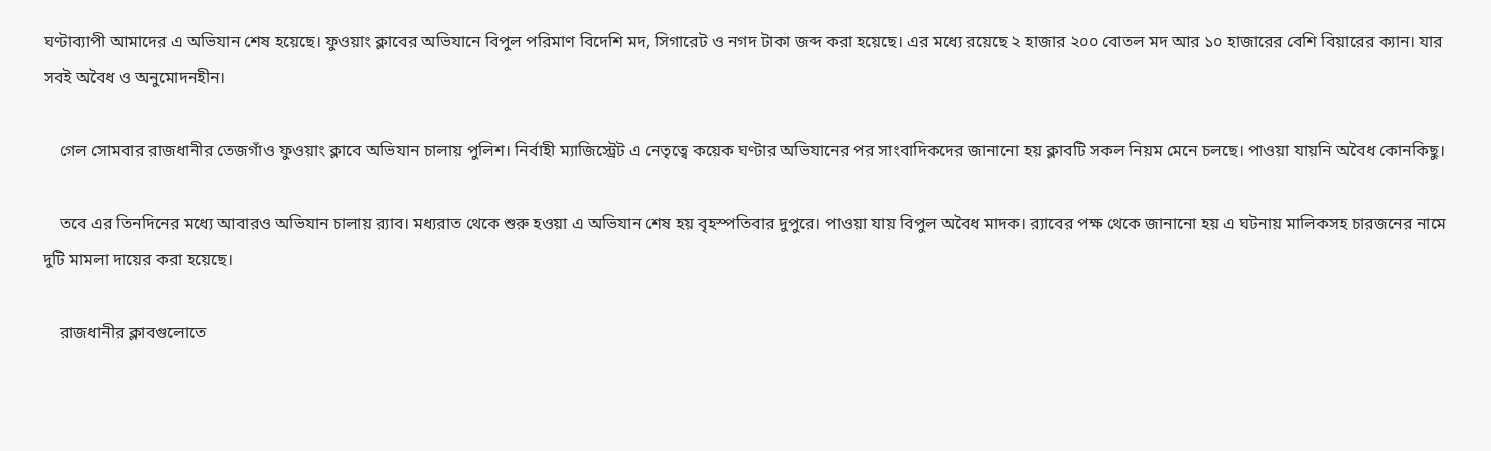ঘণ্টাব্যাপী আমাদের এ অভিযান শেষ হয়েছে। ফুওয়াং ক্লাবের অভিযানে বিপুল পরিমাণ বিদেশি মদ, সিগারেট ও নগদ টাকা জব্দ করা হয়েছে। এর মধ্যে রয়েছে ২ হাজার ২০০ বোতল মদ আর ১০ হাজারের বেশি বিয়ারের ক্যান। যার সবই অবৈধ ও অনুমোদনহীন।

    গেল সোমবার রাজধানীর তেজগাঁও ফুওয়াং ক্লাবে অভিযান চালায় পুলিশ। নির্বাহী ম্যাজিস্ট্রেট এ নেতৃত্বে কয়েক ঘণ্টার অভিযানের পর সাংবাদিকদের জানানো হয় ক্লাবটি সকল নিয়ম মেনে চলছে। পাওয়া যায়নি অবৈধ কোনকিছু।

    তবে এর তিনদিনের মধ্যে আবারও অভিযান চালায় র‌্যাব। মধ্যরাত থেকে শুরু হওয়া এ অভিযান শেষ হয় বৃহস্পতিবার দুপুরে। পাওয়া যায় বিপুল অবৈধ মাদক। র‌্যাবের পক্ষ থেকে জানানো হয় এ ঘটনায় মালিকসহ চারজনের নামে দুটি মামলা দায়ের করা হয়েছে।

    রাজধানীর ক্লাবগুলোতে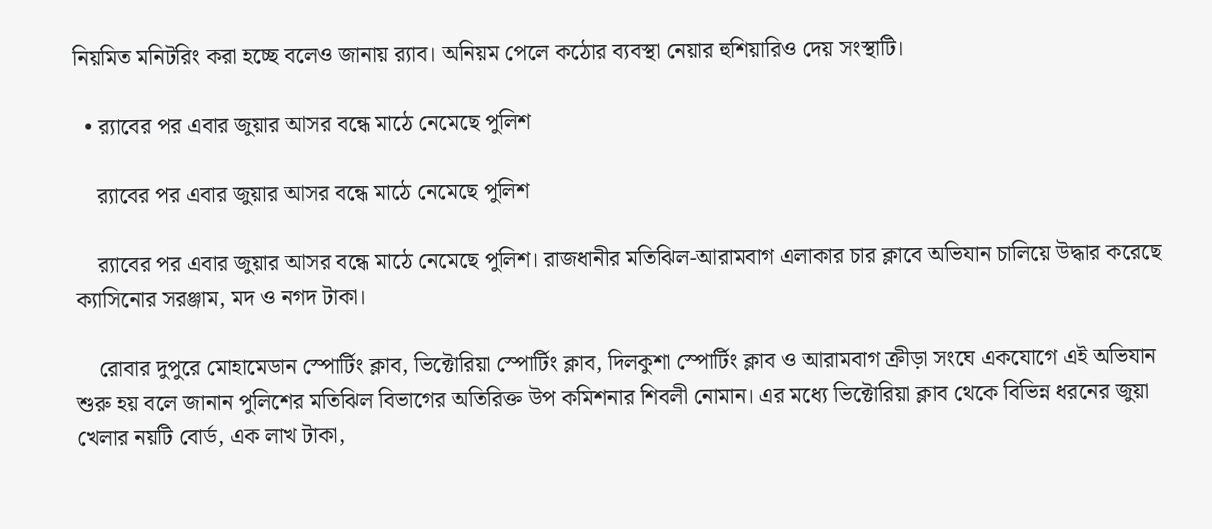নিয়মিত মনিটরিং করা হচ্ছে বলেও জানায় র‌্যাব। অনিয়ম পেলে কঠোর ব্যবস্থা নেয়ার হুশিয়ারিও দেয় সংস্থাটি।

  • র‌্যাবের পর এবার জুয়ার আসর বন্ধে মাঠে নেমেছে পুলিশ

    র‌্যাবের পর এবার জুয়ার আসর বন্ধে মাঠে নেমেছে পুলিশ

    র‌্যাবের পর এবার জুয়ার আসর বন্ধে মাঠে নেমেছে পুলিশ। রাজধানীর মতিঝিল-আরামবাগ এলাকার চার ক্লাবে অভিযান চালিয়ে উদ্ধার করেছে ক্যাসিনোর সরঞ্জাম, মদ ও নগদ টাকা।

    রোবার দুপুরে মোহামেডান স্পোর্টিং ক্লাব, ভিক্টোরিয়া স্পোর্টিং ক্লাব, দিলকুশা স্পোর্টিং ক্লাব ও আরামবাগ ক্রীড়া সংঘে একযোগে এই অভিযান শুরু হয় বলে জানান পুলিশের মতিঝিল বিভাগের অতিরিক্ত উপ কমিশনার শিবলী নোমান। এর মধ্যে ভিক্টোরিয়া ক্লাব থেকে বিভিন্ন ধরনের জুয়া খেলার নয়টি বোর্ড, এক লাখ টাকা,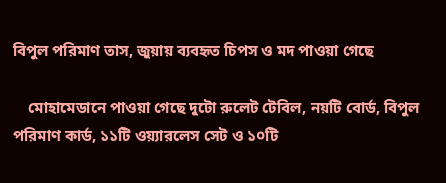বিপুল পরিমাণ তাস, জুয়ায় ব্যবহৃত চিপস ও মদ পাওয়া গেছে

    মোহামেডানে পাওয়া গেছে দুটো রুলেট টেবিল, নয়টি বোর্ড, বিপুল পরিমাণ কার্ড, ১১টি ওয়্যারলেস সেট ও ১০টি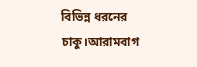বিভিন্ন ধরনের চাকু।আরামবাগ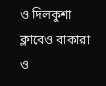ও দিলকুশা ক্লাবেও বাকারা ও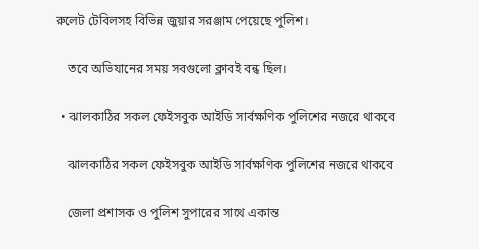রুলেট টেবিলসহ বিভিন্ন জুয়ার সরঞ্জাম পেয়েছে পুলিশ।

    তবে অভিযানের সময় সবগুলো ক্লাবই বন্ধ ছিল।

  • ঝালকাঠির সকল ফেইসবুক আইডি সার্বক্ষণিক পুলিশের নজরে থাকবে

    ঝালকাঠির সকল ফেইসবুক আইডি সার্বক্ষণিক পুলিশের নজরে থাকবে

    জেলা প্রশাসক ও পুলিশ সুপারের সাথে একান্ত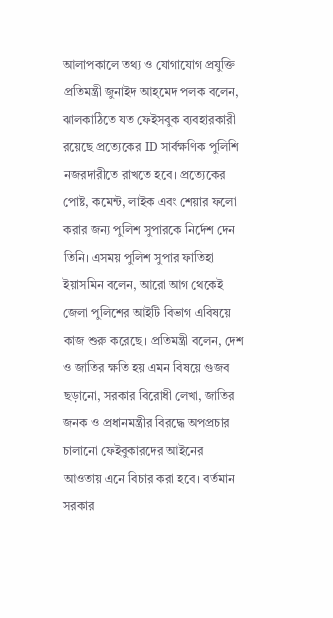আলাপকালে তথ্য ও যোগাযোগ প্রযুক্তি প্রতিমন্ত্রী জুনাইদ আহ্‌মেদ‍ পলক বলেন, ঝালকাঠিতে যত ফেইসবুক ব্যবহারকারী রয়েছে প্রত্যেকের ID সার্বক্ষণিক পুলিশি নজরদারীতে রাখতে হবে। প্রত্যেকের পোষ্ট, কমেন্ট, লাইক এবং শেয়ার ফলো করার জন্য পুলিশ সুপারকে নির্দেশ দেন তিনি। এসময় পুলিশ সুপার ফাতিহা ইয়াসমিন বলেন, আরো আগ থেকেই জেলা পুলিশের আইটি বিভাগ এবিষয়ে কাজ শুরু করেছে। প্রতিমন্ত্রী বলেন, দেশ ও জাতির ক্ষতি হয় এমন বিষয়ে গুজব ছড়ানো, সরকার বিরোধী লেখা, জাতির জনক ও প্রধানমন্ত্রীর বিরদ্ধে অপপ্রচার চালানো ফেইবুকারদের আইনের আওতায় এনে বিচার করা হবে। বর্তমান সরকার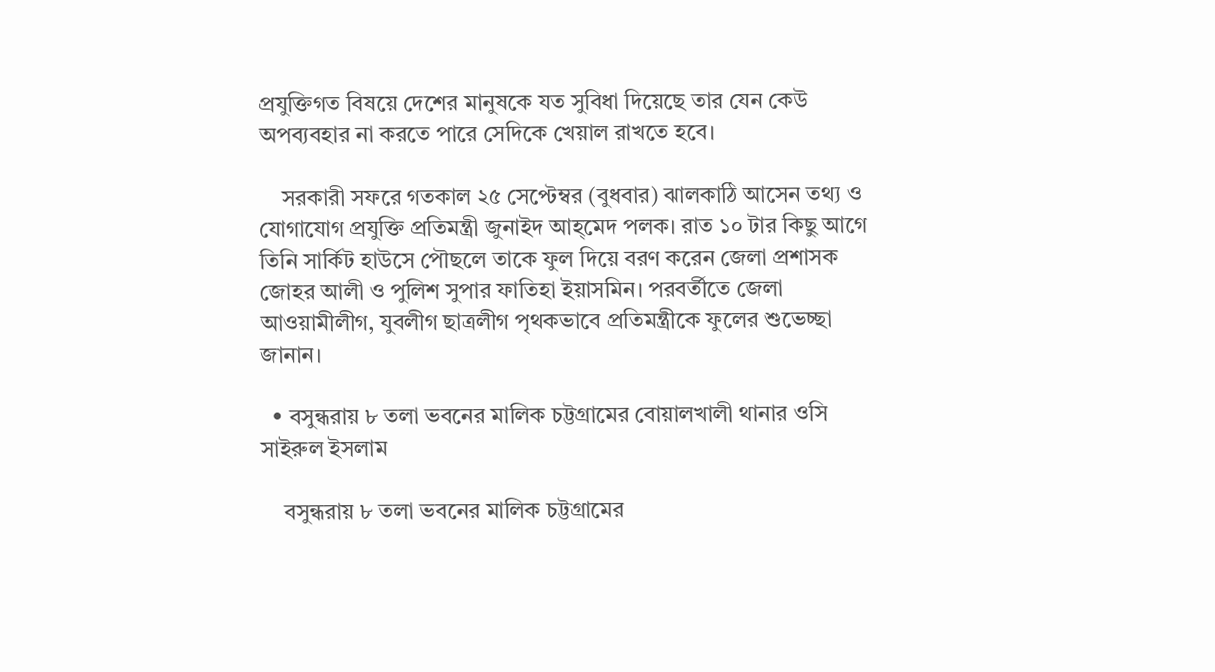প্রযুক্তিগত বিষয়ে দেশের মানুষকে যত সুবিধা দিয়েছে তার যেন কেউ অপব্যবহার না করতে পারে সেদিকে খেয়াল রাখতে হবে।

    সরকারী সফরে গতকাল ২৫ সেপ্টেম্বর (বুধবার) ঝালকাঠি আসেন তথ্য ও যোগাযোগ প্রযুক্তি প্রতিমন্ত্রী জুনাইদ আহ্‌মেদ‍ পলক। রাত ১০ টার কিছু আগে তিনি সার্কিট হাউসে পৌছলে তাকে ফুল দিয়ে বরণ করেন জেলা প্রশাসক জোহর আলী ও পুলিশ সুপার ফাতিহা ইয়াসমিন। পরবর্তীতে জেলা আওয়ামীলীগ, যুবলীগ ছাত্রলীগ পৃথকভাবে প্রতিমন্ত্রীকে ফুলের শুভেচ্ছা জানান।

  • বসুন্ধরায় ৮ তলা ভবনের মালিক চট্টগ্রামের বোয়ালখালী থানার ওসি সাইরুল ইসলাম

    বসুন্ধরায় ৮ তলা ভবনের মালিক চট্টগ্রামের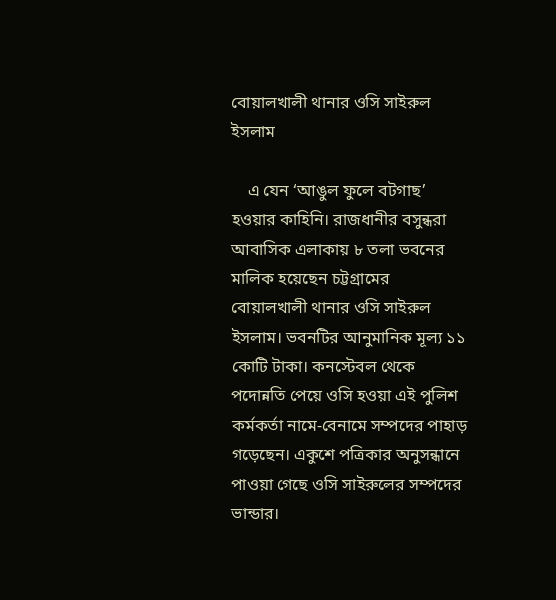বোয়ালখালী থানার ওসি সাইরুল ইসলাম

    এ যেন ‘আঙুল ফুলে বটগাছ’ হওয়ার কাহিনি। রাজধানীর বসুন্ধরা আবাসিক এলাকায় ৮ তলা ভবনের মালিক হয়েছেন চট্টগ্রামের বোয়ালখালী থানার ওসি সাইরুল ইসলাম। ভবনটির আনুমানিক মূল্য ১১ কোটি টাকা। কনস্টেবল থেকে পদোন্নতি পেয়ে ওসি হওয়া এই পুলিশ কর্মকর্তা নামে-বেনামে সম্পদের পাহাড় গড়েছেন। একুশে পত্রিকার অনুসন্ধানে পাওয়া গেছে ওসি সাইরুলের সম্পদের ভান্ডার।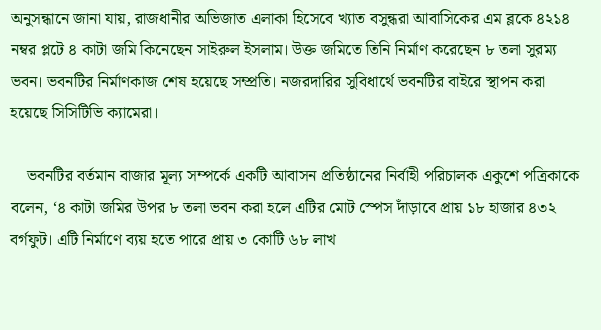অনুসন্ধানে জানা যায়, রাজধানীর অভিজাত এলাকা হিসেবে খ্যাত বসুন্ধরা আবাসিকের এম ব্লকে ৪২১৪ নম্বর প্লটে ৪ কাটা জমি কিনেছেন সাইরুল ইসলাম। উক্ত জমিতে তিনি নির্মাণ করেছেন ৮ তলা সুরম্য ভবন। ভবনটির নির্মাণকাজ শেষ হয়েছে সম্প্রতি। নজরদারির সুবিধার্থে ভবনটির বাইরে স্থাপন করা হয়েছে সিসিটিভি ক্যামেরা।

    ভবনটির বর্তমান বাজার মূল্য সম্পর্কে একটি আবাসন প্রতিষ্ঠানের নির্বাহী পরিচালক একুশে পত্রিকাকে বলেন, ‘৪ কাটা জমির উপর ৮ তলা ভবন করা হলে এটির মোট স্পেস দাঁড়াবে প্রায় ১৮ হাজার ৪৩২ বর্গফুট। এটি নির্মাণে ব্যয় হতে পারে প্রায় ৩ কোটি ৬৮ লাখ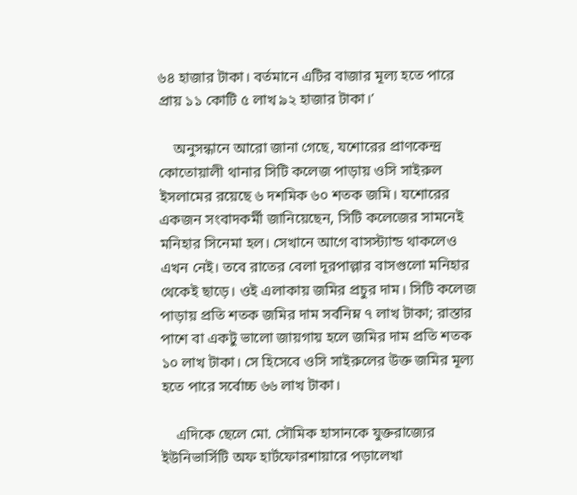৬৪ হাজার টাকা। বর্তমানে এটির বাজার মূল্য হতে পারে প্রায় ১১ কোটি ৫ লাখ ৯২ হাজার টাকা।’

    অনুসন্ধানে আরো জানা গেছে, যশোরের প্রাণকেন্দ্র কোতোয়ালী থানার সিটি কলেজ পাড়ায় ওসি সাইরুল ইসলামের রয়েছে ৬ দশমিক ৬০ শতক জমি। যশোরের একজন সংবাদকর্মী জানিয়েছেন, সিটি কলেজের সামনেই মনিহার সিনেমা হল। সেখানে আগে বাসস্ট্যান্ড থাকলেও এখন নেই। তবে রাতের বেলা দূরপাল্লার বাসগুলো মনিহার থেকেই ছাড়ে। ওই এলাকায় জমির প্রচুর দাম। সিটি কলেজ পাড়ায় প্রতি শতক জমির দাম সর্বনিম্ন ৭ লাখ টাকা; রাস্তার পাশে বা একটু ভালো জায়গায় হলে জমির দাম প্রতি শতক ১০ লাখ টাকা। সে হিসেবে ওসি সাইরুলের উক্ত জমির মূল্য হতে পারে সর্বোচ্চ ৬৬ লাখ টাকা।

    এদিকে ছেলে মো. সৌমিক হাসানকে যুক্তরাজ্যের ইউনিভার্সিটি অফ হার্টফোরশায়ারে পড়ালেখা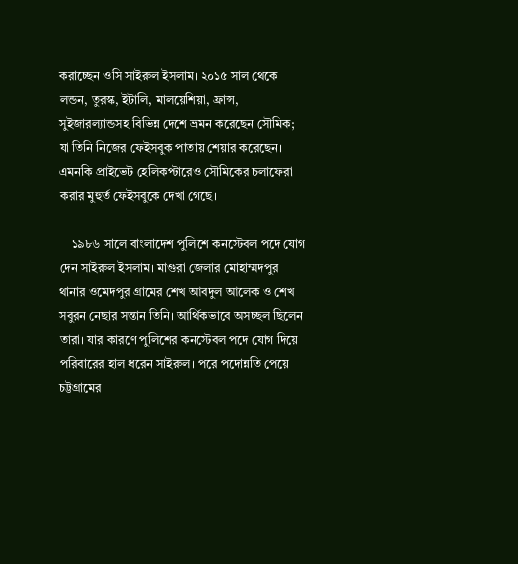করাচ্ছেন ওসি সাইরুল ইসলাম। ২০১৫ সাল থেকে লন্ডন, তুরস্ক, ইটালি, মালয়েশিয়া, ফ্রান্স, সুইজারল্যান্ডসহ বিভিন্ন দেশে ভ্রমন করেছেন সৌমিক; যা তিনি নিজের ফেইসবুক পাতায় শেয়ার করেছেন। এমনকি প্রাইভেট হেলিকপ্টারেও সৌমিকের চলাফেরা করার মুহুর্ত ফেইসবুকে দেখা গেছে।

    ১৯৮৬ সালে বাংলাদেশ পুলিশে কনস্টেবল পদে যোগ দেন সাইরুল ইসলাম। মাগুরা জেলার মোহাম্মদপুর থানার ওমেদপুর গ্রামের শেখ আবদুল আলেক ও শেখ সবুরন নেছার সন্তান তিনি। আর্থিকভাবে অসচ্ছল ছিলেন তারা। যার কারণে পুলিশের কনস্টেবল পদে যোগ দিয়ে পরিবারের হাল ধরেন সাইরুল। পরে পদোন্নতি পেয়ে চট্টগ্রামের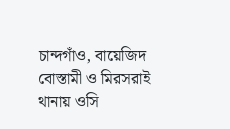চান্দগাঁও, বায়েজিদ বোস্তামী ও মিরসরাই থানায় ওসি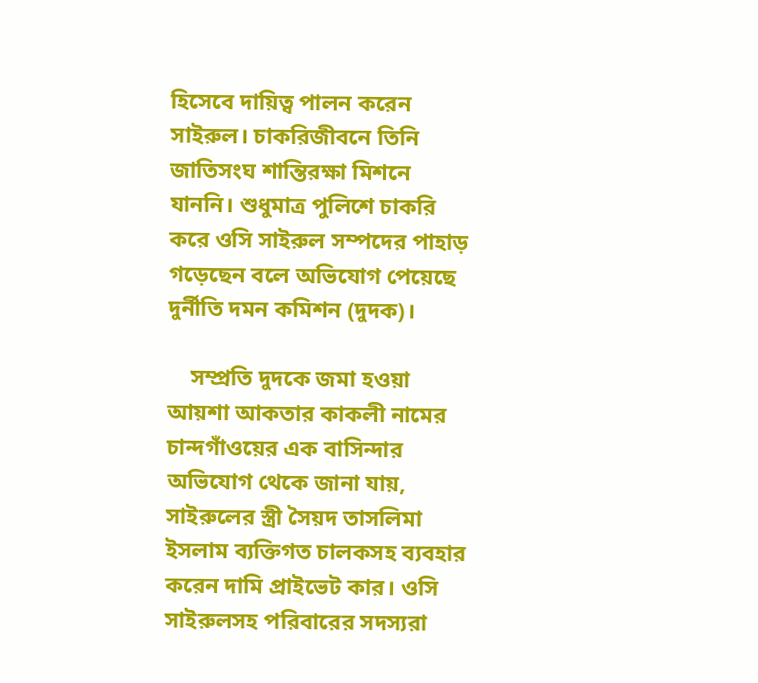হিসেবে দায়িত্ব পালন করেন সাইরুল। চাকরিজীবনে তিনি জাতিসংঘ শান্তিরক্ষা মিশনে যাননি। শুধুমাত্র পুলিশে চাকরি করে ওসি সাইরুল সম্পদের পাহাড় গড়েছেন বলে অভিযোগ পেয়েছে দুর্নীতি দমন কমিশন (দুদক)।

    সম্প্রতি দুদকে জমা হওয়া আয়শা আকতার কাকলী নামের চান্দগাঁওয়ের এক বাসিন্দার অভিযোগ থেকে জানা যায়, সাইরুলের স্ত্রী সৈয়দ তাসলিমা ইসলাম ব্যক্তিগত চালকসহ ব্যবহার করেন দামি প্রাইভেট কার। ওসি সাইরুলসহ পরিবারের সদস্যরা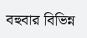বহুবার বিভিন্ন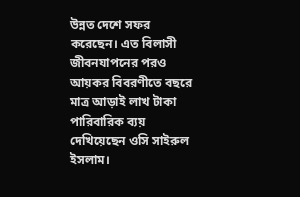উন্নত দেশে সফর করেছেন। এত বিলাসী জীবনযাপনের পরও আয়কর বিবরণীতে বছরে মাত্র আড়াই লাখ টাকা পারিবারিক ব্যয় দেখিয়েছেন ওসি সাইরুল ইসলাম।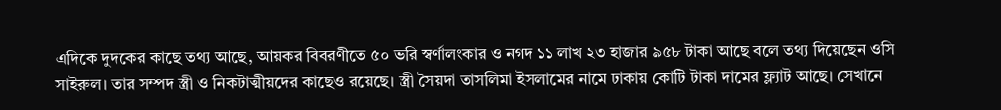এদিকে দুদকের কাছে তথ্য আছে, আয়কর বিবরণীতে ৫০ ভরি স্বর্ণালংকার ও নগদ ১১ লাখ ২৩ হাজার ৯৫৮ টাকা আছে বলে তথ্য দিয়েছেন ওসি সাইরুল। তার সম্পদ স্ত্রী ও নিকটাত্মীয়দের কাছেও রয়েছে। স্ত্রী সৈয়দা তাসলিমা ইসলামের নামে ঢাকায় কোটি টাকা দামের ফ্ল্যাট আছে। সেখানে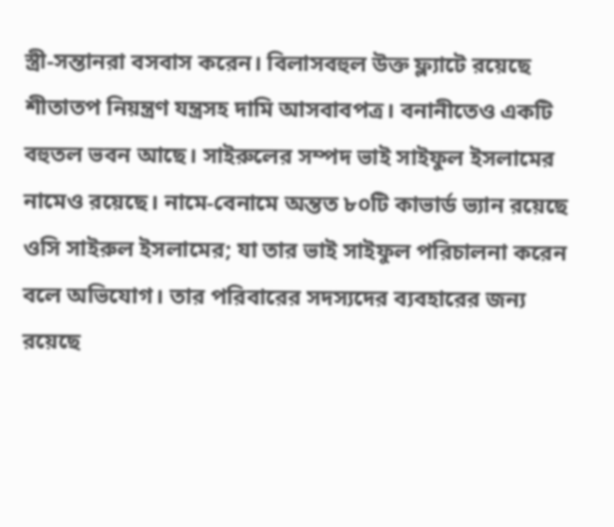স্ত্রী-সন্তানরা বসবাস করেন। বিলাসবহুল উক্ত ফ্ল্যাটে রয়েছে শীতাতপ নিয়ন্ত্রণ যন্ত্রসহ দামি আসবাবপত্র। বনানীতেও একটি বহুতল ভবন আছে। সাইরুলের সম্পদ ভাই সাইফুল ইসলামের নামেও রয়েছে। নামে-বেনামে অন্তত ৮০টি কাভার্ড ভ্যান রয়েছে ওসি সাইরুল ইসলামের; যা তার ভাই সাইফুল পরিচালনা করেন বলে অভিযোগ। তার পরিবারের সদস্যদের ব্যবহারের জন্য রয়েছে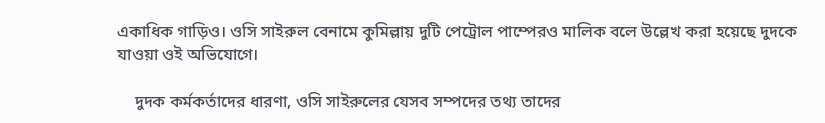একাধিক গাড়িও। ওসি সাইরুল বেনামে কুমিল্লায় দুটি পেট্রোল পাম্পেরও মালিক বলে উল্লেখ করা হয়েছে দুদকে যাওয়া ওই অভিযোগে।

    দুদক কর্মকর্তাদের ধারণা, ওসি সাইরুলের যেসব সম্পদের তথ্য তাদের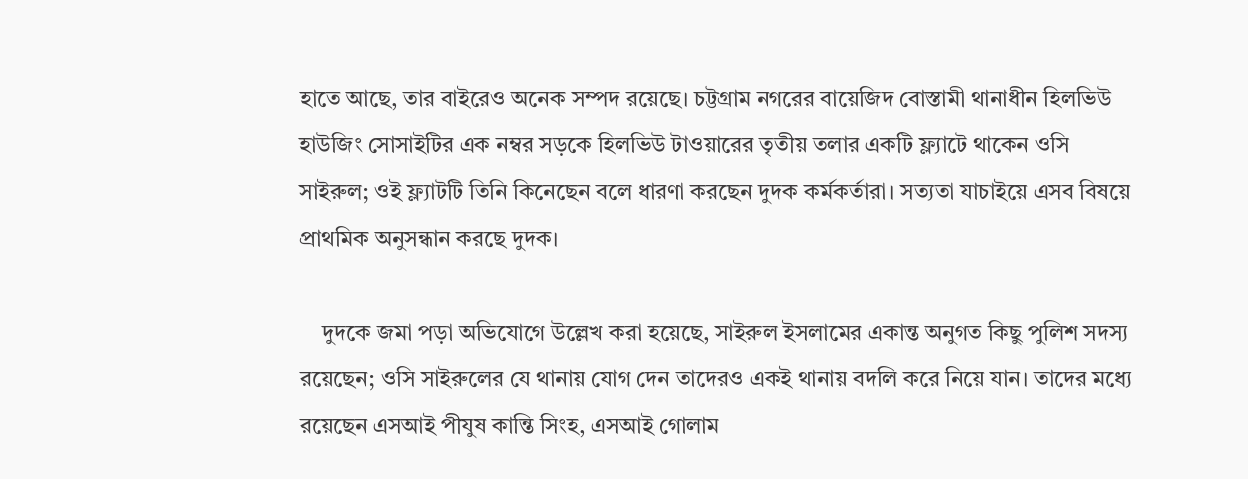হাতে আছে, তার বাইরেও অনেক সম্পদ রয়েছে। চট্টগ্রাম নগরের বায়েজিদ বোস্তামী থানাধীন হিলভিউ হাউজিং সোসাইটির এক নম্বর সড়কে হিলভিউ টাওয়ারের তৃতীয় তলার একটি ফ্ল্যাটে থাকেন ওসি সাইরুল; ওই ফ্ল্যাটটি তিনি কিনেছেন বলে ধারণা করছেন দুদক কর্মকর্তারা। সত্যতা যাচাইয়ে এসব বিষয়ে প্রাথমিক অনুসন্ধান করছে দুদক।

    দুদকে জমা পড়া অভিযোগে উল্লেখ করা হয়েছে, সাইরুল ইসলামের একান্ত অনুগত কিছু পুলিশ সদস্য রয়েছেন; ওসি সাইরুলের যে থানায় যোগ দেন তাদেরও একই থানায় বদলি করে নিয়ে যান। তাদের মধ্যে রয়েছেন এসআই পীযুষ কান্তি সিংহ, এসআই গোলাম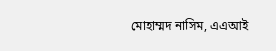মোহাম্মদ নাসিম, এএআই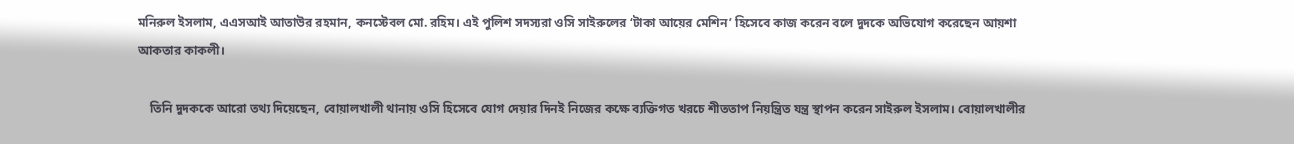মনিরুল ইসলাম, এএসআই আতাউর রহমান, কনস্টেবল মো. রহিম। এই পুলিশ সদস্যরা ওসি সাইরুলের ‘টাকা আয়ের মেশিন’ হিসেবে কাজ করেন বলে দুদকে অভিযোগ করেছেন আয়শা আকতার কাকলী।

    তিনি দুদককে আরো তথ্য দিয়েছেন, বোয়ালখালী থানায় ওসি হিসেবে যোগ দেয়ার দিনই নিজের কক্ষে ব্যক্তিগত খরচে শীততাপ নিয়ন্ত্রিত যন্ত্র স্থাপন করেন সাইরুল ইসলাম। বোয়ালখালীর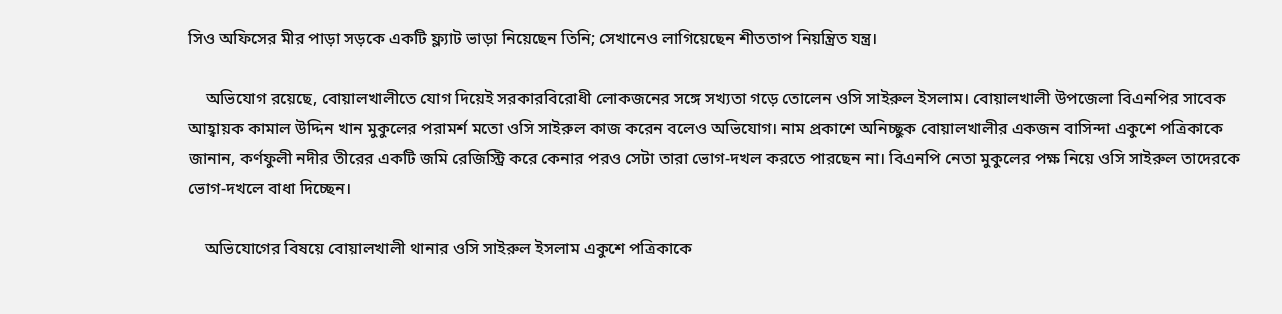সিও অফিসের মীর পাড়া সড়কে একটি ফ্ল্যাট ভাড়া নিয়েছেন তিনি; সেখানেও লাগিয়েছেন শীততাপ নিয়ন্ত্রিত যন্ত্র।

    অভিযোগ রয়েছে, বোয়ালখালীতে যোগ দিয়েই সরকারবিরোধী লোকজনের সঙ্গে সখ্যতা গড়ে তোলেন ওসি সাইরুল ইসলাম। বোয়ালখালী উপজেলা বিএনপির সাবেক আহ্বায়ক কামাল উদ্দিন খান মুকুলের পরামর্শ মতো ওসি সাইরুল কাজ করেন বলেও অভিযোগ। নাম প্রকাশে অনিচ্ছুক বোয়ালখালীর একজন বাসিন্দা একুশে পত্রিকাকে জানান, কর্ণফুলী নদীর তীরের একটি জমি রেজিস্ট্রি করে কেনার পরও সেটা তারা ভোগ-দখল করতে পারছেন না। বিএনপি নেতা মুকুলের পক্ষ নিয়ে ওসি সাইরুল তাদেরকে ভোগ-দখলে বাধা দিচ্ছেন।

    অভিযোগের বিষয়ে বোয়ালখালী থানার ওসি সাইরুল ইসলাম একুশে পত্রিকাকে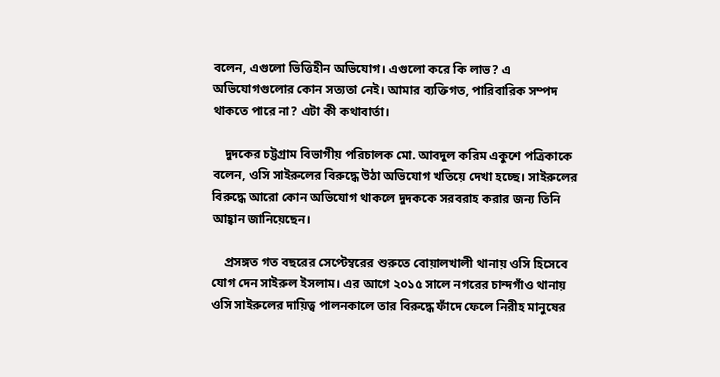বলেন, এগুলো ভিত্তিহীন অভিযোগ। এগুলো করে কি লাভ? এ অভিযোগগুলোর কোন সত্যতা নেই। আমার ব্যক্তিগত, পারিবারিক সম্পদ থাকতে পারে না? এটা কী কথাবার্তা।

    দুদকের চট্টগ্রাম বিভাগীয় পরিচালক মো. আবদুল করিম একুশে পত্রিকাকে বলেন, ওসি সাইরুলের বিরুদ্ধে উঠা অভিযোগ খতিয়ে দেখা হচ্ছে। সাইরুলের বিরুদ্ধে আরো কোন অভিযোগ থাকলে দুদককে সরবরাহ করার জন্য তিনি আহ্বান জানিয়েছেন।

    প্রসঙ্গত গত বছরের সেপ্টেম্বরের শুরুতে বোয়ালখালী থানায় ওসি হিসেবে যোগ দেন সাইরুল ইসলাম। এর আগে ২০১৫ সালে নগরের চান্দগাঁও থানায় ওসি সাইরুলের দায়িত্ব পালনকালে তার বিরুদ্ধে ফাঁদে ফেলে নিরীহ মানুষের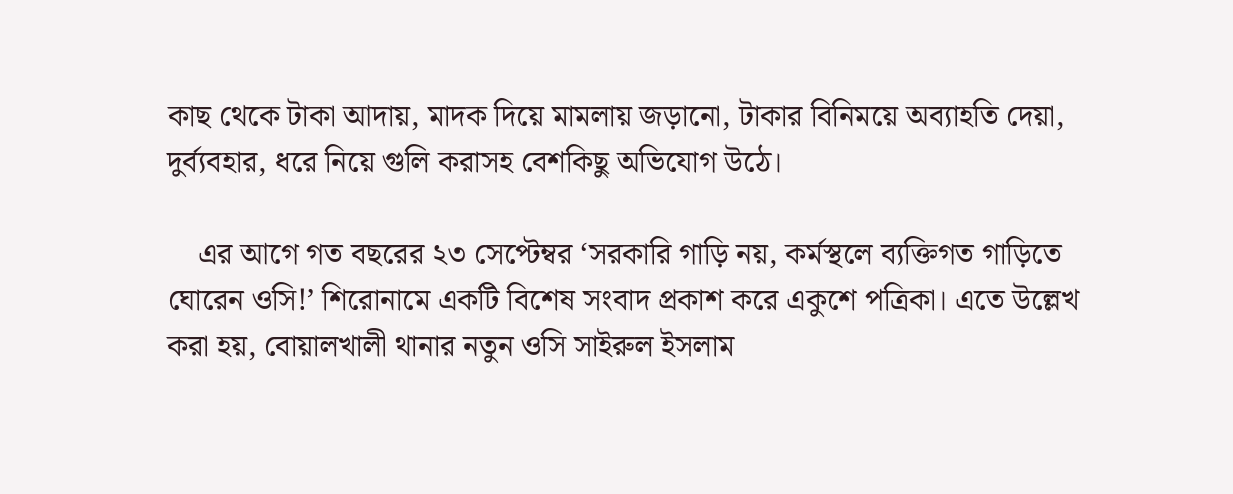কাছ থেকে টাকা আদায়, মাদক দিয়ে মামলায় জড়ানো, টাকার বিনিময়ে অব্যাহতি দেয়া, দুর্ব্যবহার, ধরে নিয়ে গুলি করাসহ বেশকিছু অভিযোগ উঠে।

    এর আগে গত বছরের ২৩ সেপ্টেম্বর ‘সরকারি গাড়ি নয়, কর্মস্থলে ব্যক্তিগত গাড়িতে ঘোরেন ওসি!’ শিরোনামে একটি বিশেষ সংবাদ প্রকাশ করে একুশে পত্রিকা। এতে উল্লেখ করা হয়, বোয়ালখালী থানার নতুন ওসি সাইরুল ইসলাম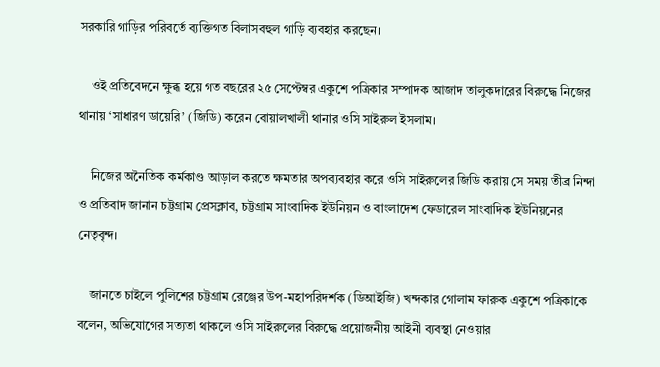সরকারি গাড়ির পরিবর্তে ব্যক্তিগত বিলাসবহুল গাড়ি ব্যবহার করছেন।

    ওই প্রতিবেদনে ক্ষুব্ধ হয়ে গত বছরের ২৫ সেপ্টেম্বর একুশে পত্রিকার সম্পাদক আজাদ তালুকদারের বিরুদ্ধে নিজের থানায় ‘সাধারণ ডায়েরি’ (জিডি) করেন বোয়ালখালী থানার ওসি সাইরুল ইসলাম।

    নিজের অনৈতিক কর্মকাণ্ড আড়াল করতে ক্ষমতার অপব্যবহার করে ওসি সাইরুলের জিডি করায় সে সময় তীব্র নিন্দা ও প্রতিবাদ জানান চট্টগ্রাম প্রেসক্লাব, চট্টগ্রাম সাংবাদিক ইউনিয়ন ও বাংলাদেশ ফেডারেল সাংবাদিক ইউনিয়নের নেতৃবৃন্দ।

    জানতে চাইলে পুলিশের চট্টগ্রাম রেঞ্জের উপ-মহাপরিদর্শক (ডিআইজি) খন্দকার গোলাম ফারুক একুশে পত্রিকাকে বলেন, অভিযোগের সত্যতা থাকলে ওসি সাইরুলের বিরুদ্ধে প্রয়োজনীয় আইনী ব্যবস্থা নেওয়ার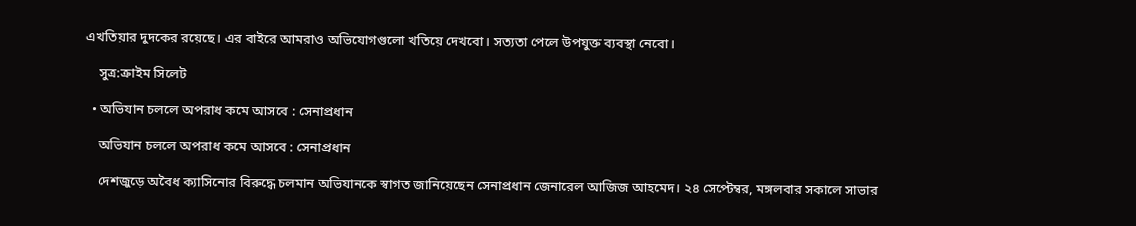এখতিয়ার দুদকের রয়েছে। এর বাইরে আমরাও অভিযোগগুলো খতিয়ে দেখবো। সত্যতা পেলে উপযুক্ত ব্যবস্থা নেবো।

    সুত্র:ক্রাইম সিলেট

  • অভিযান চললে অপরাধ কমে আসবে : সেনাপ্রধান

    অভিযান চললে অপরাধ কমে আসবে : সেনাপ্রধান

    দেশজুড়ে অবৈধ ক্যাসিনোর বিরুদ্ধে চলমান অভিযানকে স্বাগত জানিয়েছেন সেনাপ্রধান জেনারেল আজিজ আহমেদ। ২৪ সেপ্টেম্বর, মঙ্গলবার সকালে সাভার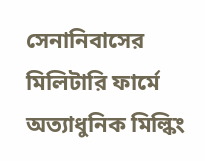সেনানিবাসের মিলিটারি ফার্মে অত্যাধুনিক মিল্কিং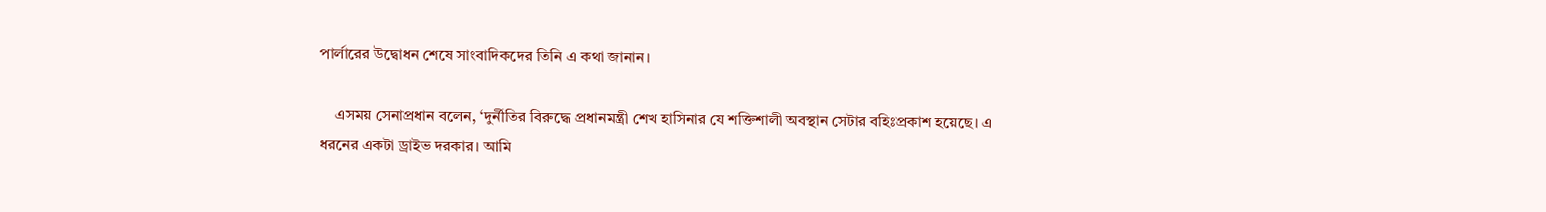পার্লারের উদ্বোধন শেষে সাংবাদিকদের তিনি এ কথা জানান।

    এসময় সেনাপ্রধান বলেন, ‘দুর্নীতির বিরুদ্ধে প্রধানমন্ত্রী শেখ হাসিনার যে শক্তিশালী অবস্থান সেটার বহিঃপ্রকাশ হয়েছে। এ ধরনের একটা ড্রাইভ দরকার। আমি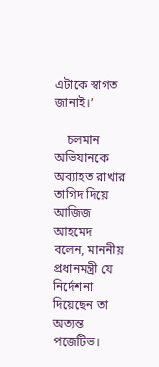এটাকে স্বাগত জানাই।’

    চলমান অভিযানকে অব্যাহত রাখার তাগিদ দিয়ে আজিজ আহমেদ বলেন, মাননীয় প্রধানমন্ত্রী যে নির্দেশনা দিয়েছেন তা অত্যন্ত পজেটিভ।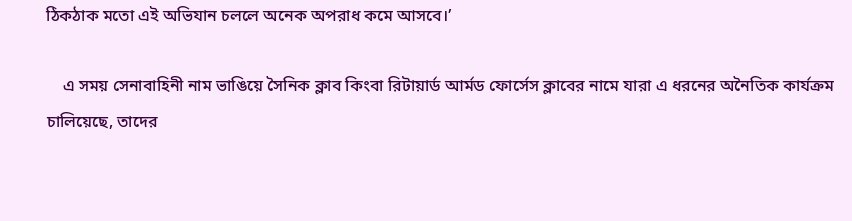ঠিকঠাক মতো এই অভিযান চললে অনেক অপরাধ কমে আসবে।’

    এ সময় সেনাবাহিনী নাম ভাঙিয়ে সৈনিক ক্লাব কিংবা রিটায়ার্ড আর্মড ফোর্সেস ক্লাবের নামে যারা এ ধরনের অনৈতিক কার্যক্রম চালিয়েছে, তাদের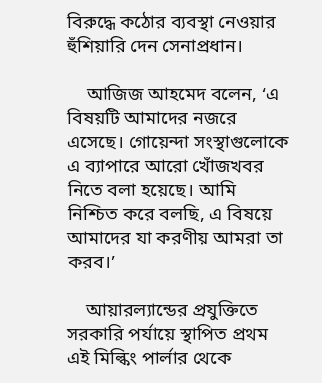বিরুদ্ধে কঠোর ব্যবস্থা নেওয়ার হুঁশিয়ারি দেন সেনাপ্রধান।

    আজিজ আহমেদ বলেন, ‘এ বিষয়টি আমাদের নজরে এসেছে। গোয়েন্দা সংস্থাগুলোকে এ ব্যাপারে আরো খোঁজখবর নিতে বলা হয়েছে। আমি নিশ্চিত করে বলছি, এ বিষয়ে আমাদের যা করণীয় আমরা তা করব।’

    আয়ারল্যান্ডের প্রযুক্তিতে সরকারি পর্যায়ে স্থাপিত প্রথম এই মিল্কিং পার্লার থেকে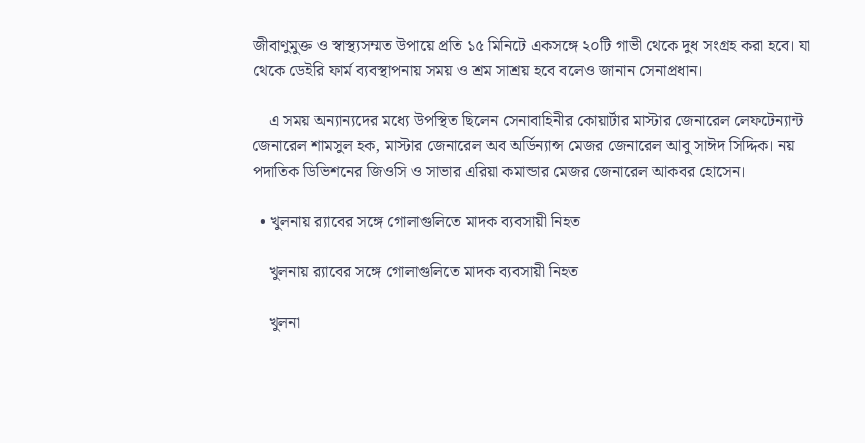জীবাণুমুক্ত ও স্বাস্থ্যসম্মত উপায়ে প্রতি ১৫ মিনিটে একসঙ্গে ২০টি গাভী থেকে দুধ সংগ্রহ করা হবে। যা থেকে ডেইরি ফার্ম ব্যবস্থাপনায় সময় ও শ্রম সাশ্রয় হবে বলেও জানান সেনাপ্রধান।

    এ সময় অন্যান্যদের মধ্যে উপস্থিত ছিলেন সেনাবাহিনীর কোয়ার্টার মাস্টার জেনারেল লেফটেন্যান্ট জেনারেল শামসুল হক, মাস্টার জেনারেল অব অর্ডিন্যান্স মেজর জেনারেল আবু সাঈদ সিদ্দিক। নয় পদাতিক ডিভিশনের জিওসি ও সাভার এরিয়া কমান্ডার মেজর জেনারেল আকবর হোসেন।

  • খুলনায় র‍্যাবের সঙ্গে গোলাগুলিতে মাদক ব্যবসায়ী নিহত

    খুলনায় র‍্যাবের সঙ্গে গোলাগুলিতে মাদক ব্যবসায়ী নিহত

    খুলনা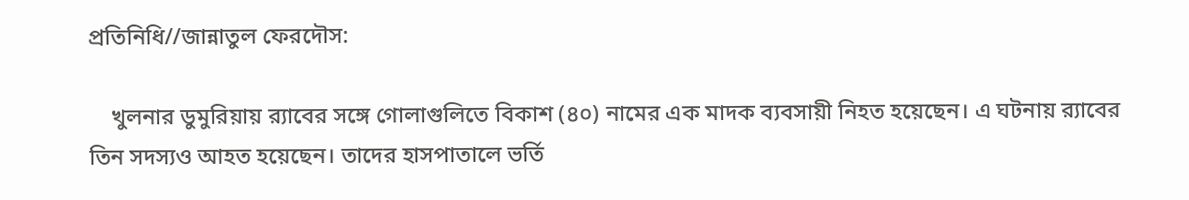প্রতিনিধি//জান্নাতুল ফেরদৌস:

    খুলনার ডুমুরিয়ায় র‍্যাবের সঙ্গে গোলাগুলিতে বিকাশ (৪০) নামের এক মাদক ব্যবসায়ী নিহত হয়েছেন। এ ঘটনায় র‍্যাবের তিন সদস্যও আহত হয়েছেন। তাদের হাসপাতালে ভর্তি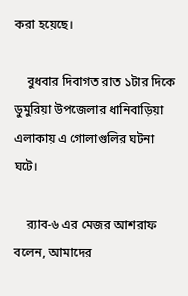করা হয়েছে।

    বুধবার দিবাগত রাত ১টার দিকে ডুমুরিয়া উপজেলার ধানিবাড়িয়া এলাকায় এ গোলাগুলির ঘটনা ঘটে।

    র‍্যাব-৬ এর মেজর আশরাফ বলেন, আমাদের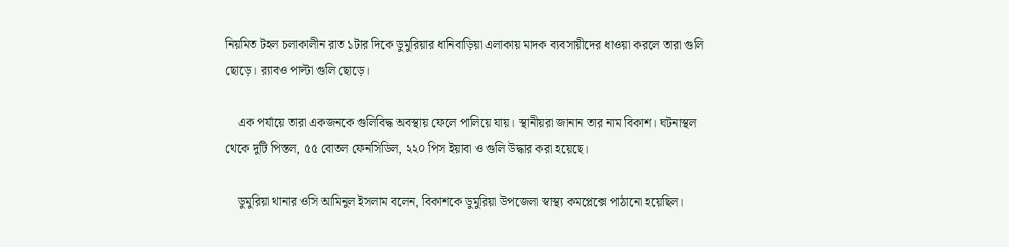নিয়মিত টহল চলাকালীন রাত ১টার দিকে ডুমুরিয়ার ধানিবাড়িয়া এলাকায় মাদক ব্যবসায়ীদের ধাওয়া করলে তারা গুলি ছোড়ে। র‍্যাবও পাল্টা গুলি ছোড়ে।

    এক পর্যায়ে তারা একজনকে গুলিবিদ্ধ অবস্থায় ফেলে পালিয়ে যায়। স্থানীয়রা জানান তার নাম বিকাশ। ঘটনাস্থল থেকে দুটি পিস্তল, ৫৫ বোতল ফেনসিডিল, ২২০ পিস ইয়াবা ও গুলি উদ্ধার করা হয়েছে।

    ডুমুরিয়া থানার ওসি আমিনুল ইসলাম বলেন, বিকাশকে ডুমুরিয়া উপজেলা স্বাস্থ্য কমপ্লেক্সে পাঠানো হয়েছিল।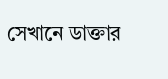সেখানে ডাক্তার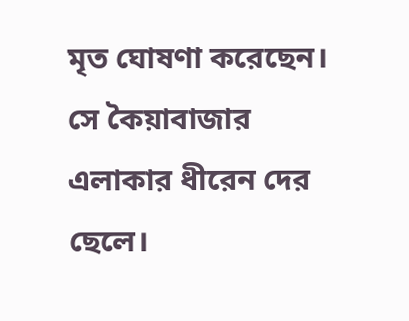মৃত ঘোষণা করেছেন। সে কৈয়াবাজার এলাকার ধীরেন দের ছেলে।